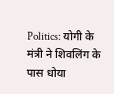Politics: योगी के मंत्री ने शिवलिंग के पास धोया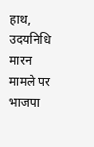हाथ, उदयनिधि मारन मामले पर भाजपा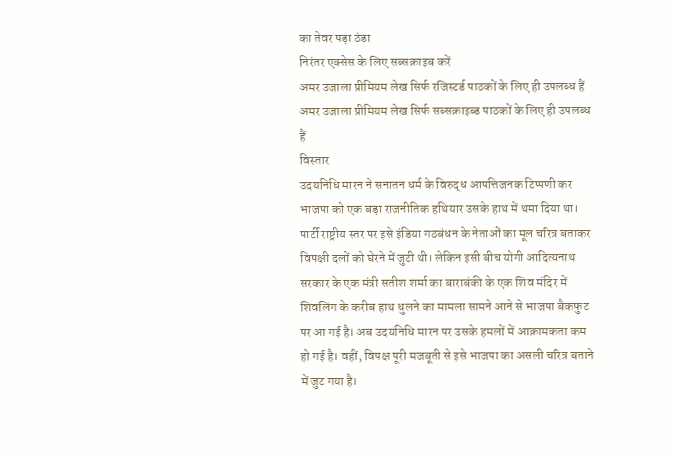का तेवर पड़ा ठंडा
निरंतर एक्सेस के लिए सब्सक्राइब करें
अमर उजाला प्रीमियम लेख सिर्फ रजिस्टर्ड पाठकों के लिए ही उपलब्ध हैं
अमर उजाला प्रीमियम लेख सिर्फ सब्सक्राइब्ड पाठकों के लिए ही उपलब्ध हैं
विस्तार
उदयनिधि मारन ने सनातन धर्म के विरुद्ध आपत्तिजनक टिप्पणी कर भाजपा को एक बड़ा राजनीतिक हथियार उसके हाथ में थमा दिया था। पार्टी राष्ट्रीय स्तर पर इसे इंडिया गठबंधन के नेताओं का मूल चरित्र बताकर विपक्षी दलों को घेरने में जुटी थी। लेकिन इसी बीच योगी आदित्यनाथ सरकार के एक मंत्री सतीश शर्मा का बाराबंकी के एक शिव मंदिर में शिवलिंग के करीब हाथ धुलने का मामला सामने आने से भाजपा बैकफुट पर आ गई है। अब उदयनिधि मारन पर उसके हमलों में आक्रामकता कम हो गई है। वहीं, विपक्ष पूरी मजबूती से इसे भाजपा का असली चरित्र बताने में जुट गया है।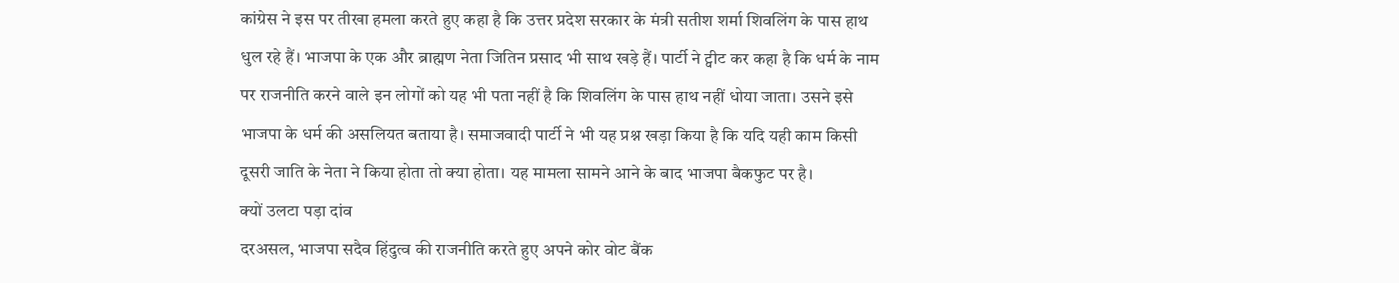कांग्रेस ने इस पर तीखा हमला करते हुए कहा है कि उत्तर प्रदेश सरकार के मंत्री सतीश शर्मा शिवलिंग के पास हाथ धुल रहे हैं। भाजपा के एक और ब्राह्मण नेता जितिन प्रसाद भी साथ खड़े हैं। पार्टी ने ट्वीट कर कहा है कि धर्म के नाम पर राजनीति करने वाले इन लोगों को यह भी पता नहीं है कि शिवलिंग के पास हाथ नहीं धोया जाता। उसने इसे भाजपा के धर्म की असलियत बताया है। समाजवादी पार्टी ने भी यह प्रश्न खड़ा किया है कि यदि यही काम किसी दूसरी जाति के नेता ने किया होता तो क्या होता। यह मामला सामने आने के बाद भाजपा बैकफुट पर है।
क्यों उलटा पड़ा दांव
दरअसल, भाजपा सदैव हिंदुत्व की राजनीति करते हुए अपने कोर वोट बैंक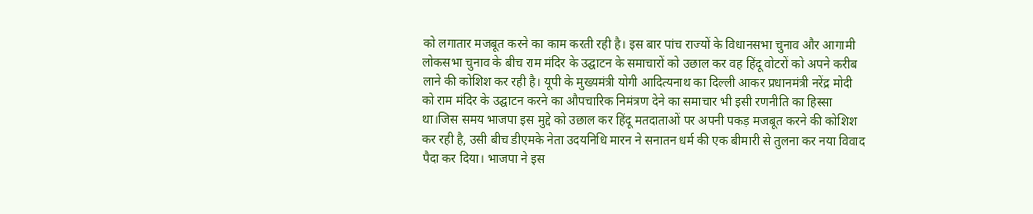को लगातार मजबूत करने का काम करती रही है। इस बार पांच राज्यों के विधानसभा चुनाव और आगामी लोकसभा चुनाव के बीच राम मंदिर के उद्घाटन के समाचारों को उछाल कर वह हिंदू वोटरों को अपने करीब लाने की कोशिश कर रही है। यूपी के मुख्यमंत्री योगी आदित्यनाथ का दिल्ली आकर प्रधानमंत्री नरेंद्र मोदी को राम मंदिर के उद्घाटन करने का औपचारिक निमंत्रण देने का समाचार भी इसी रणनीति का हिस्सा था।जिस समय भाजपा इस मुद्दे को उछाल कर हिंदू मतदाताओं पर अपनी पकड़ मजबूत करने की कोशिश कर रही है, उसी बीच डीएमके नेता उदयनिधि मारन ने सनातन धर्म की एक बीमारी से तुलना कर नया विवाद पैदा कर दिया। भाजपा ने इस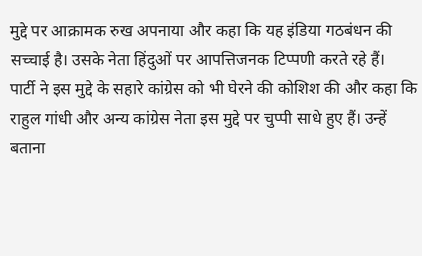मुद्दे पर आक्रामक रुख अपनाया और कहा कि यह इंडिया गठबंधन की सच्चाई है। उसके नेता हिंदुओं पर आपत्तिजनक टिप्पणी करते रहे हैं।
पार्टी ने इस मुद्दे के सहारे कांग्रेस को भी घेरने की कोशिश की और कहा कि राहुल गांधी और अन्य कांग्रेस नेता इस मुद्दे पर चुप्पी साधे हुए हैं। उन्हें बताना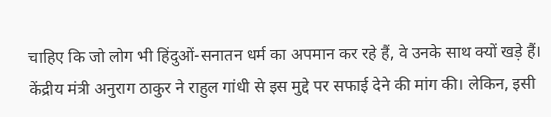चाहिए कि जो लोग भी हिंदुओं-सनातन धर्म का अपमान कर रहे हैं, वे उनके साथ क्यों खड़े हैं। केंद्रीय मंत्री अनुराग ठाकुर ने राहुल गांधी से इस मुद्दे पर सफाई देने की मांग की। लेकिन, इसी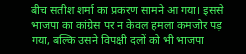बीच सतीश शर्मा का प्रकरण सामने आ गया। इससे भाजपा का कांग्रेस पर न केवल हमला कमजोर पड़ गया, बल्कि उसने विपक्षी दलों को भी भाजपा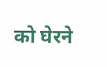को घेरने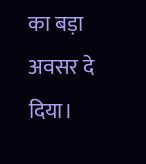का बड़ा अवसर दे दिया।